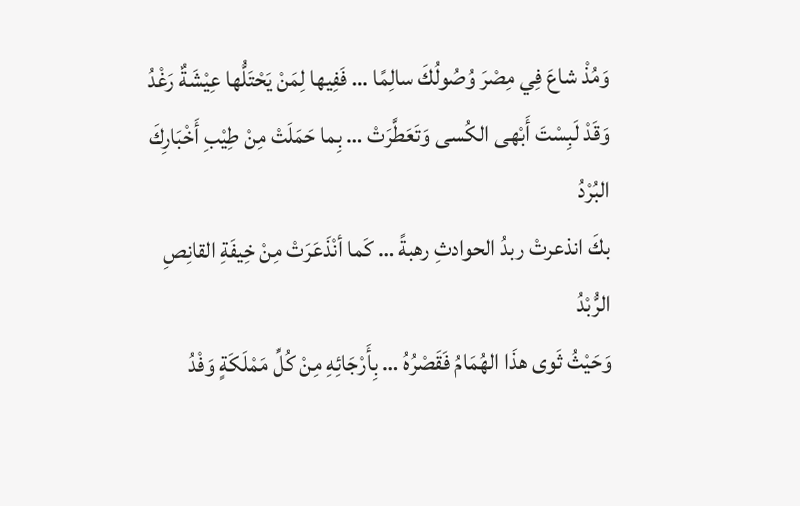وَمُذْ شاعَ فِي مِصْرَ وُصُولُكَ سالِمًا … فَفِيها لِمَنْ يَحْتَلُّها عِيْشَةٌ رَغْدُ
وَقَدْ لَبِسْتَ أَبْهى الكُسى وَتَعَطَّرَتْ … بِما حَمَلَتْ مِنْ طِيْبِ أَخْبَارِكَ البُرْدُ
بكَ انذعرتْ ربدُ الحوادثِ رهبةً … كَما أنْذَعَرَتْ مِنْ خِيفَةِ القانِصِ الرُّبْدُ
وَحَيْثُ ثَوى هذَا الهُمَامُ فَقَصْرُهُ … بِأَرْجَائِهِ مِنْ كُلِّ مَمْلَكَةٍ وَفْدُ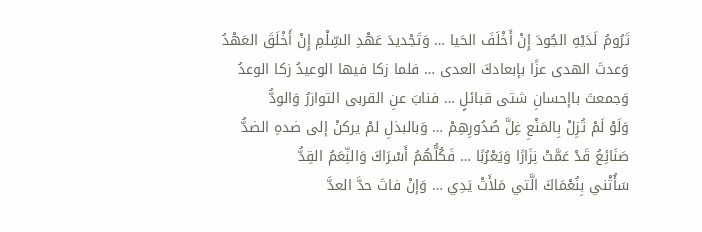تَرُومُ لَدَيْهِ الجُودَ إِنْ أَخْلَفَ الحَيا … وَتَجْديدَ عَهْدِ السِّلْمِ إِنْ أَخْلَقَ العَهْدُ
وَعدتَ الهدى عزًا بإبعادكَ العدى … فلما زكا فيها الوعيدُ زكا الوعدُ
وَجمعتَ باإحسانِ شتى قبائلٍ … فنابَ عنِ القربى التوازرُ وَالودُّ
وَلَوْ لَمْ تُزِلْ بِالمَنْعِ غِلَّ صُدُورِهِمْ … وَبالبذلِ لمْ يركنْ إلى ضدهِ الضدُّ
صَنَائِعُ قَدْ عَمَّتْ نِزَارًا وَيَعْرُبًا … فَكُلُّهُمُ أَسْرَاكَ وَالنِّعَمُ القِدُّ
سَأُثْني بِنُعْمَاكَ الَّتي مَلأَتْ يَدِي … وَإنْ فاتَ حدَّ العدَّ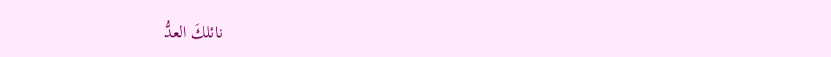نائلكَ العدُّ